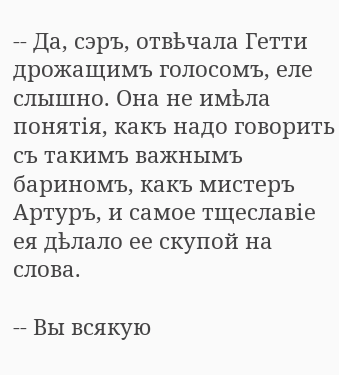-- Да, сэръ, отвѣчала Гетти дрожащимъ голосомъ, еле слышно. Она не имѣла понятія, какъ надо говорить съ такимъ важнымъ бариномъ, какъ мистеръ Артуръ, и самое тщеславіе ея дѣлало ее скупой на слова.

-- Вы всякую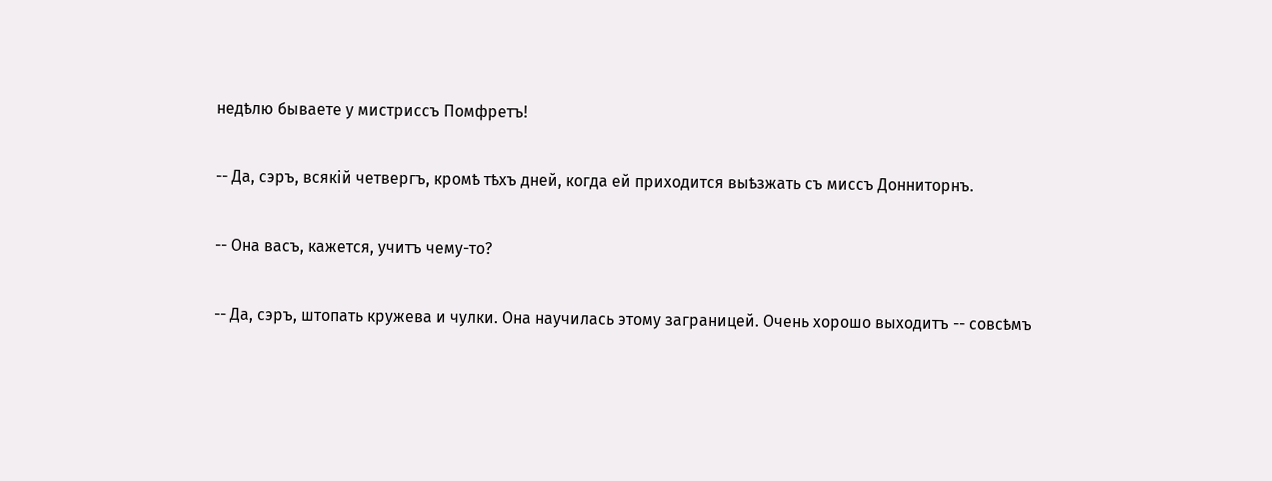недѣлю бываете у мистриссъ Помфретъ!

-- Да, сэръ, всякій четвергъ, кромѣ тѣхъ дней, когда ей приходится выѣзжать съ миссъ Донниторнъ.

-- Она васъ, кажется, учитъ чему-то?

-- Да, сэръ, штопать кружева и чулки. Она научилась этому заграницей. Очень хорошо выходитъ -- совсѣмъ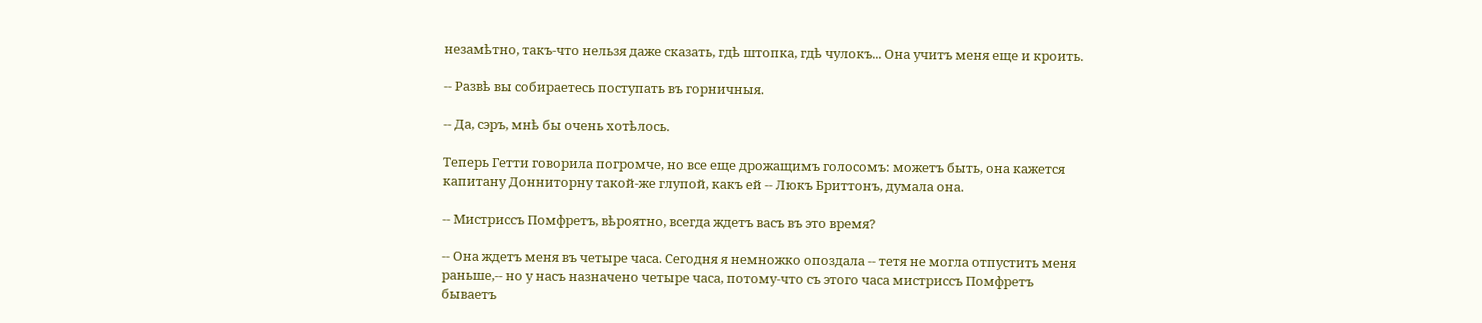незамѣтно, такъ-что нельзя даже сказать, гдѣ штопка, гдѣ чулокъ... Она учитъ меня еще и кроить.

-- Развѣ вы собираетесь поступать въ горничныя.

-- Да, сэръ, мнѣ бы очень хотѣлось.

Теперь Гетти говорила погромче, но все еще дрожащимъ голосомъ: можетъ быть, она кажется капитану Донниторну такой-же глупой, какъ ей -- Люкъ Бриттонъ, думала она.

-- Мистриссъ Помфретъ, вѣроятно, всегда ждетъ васъ въ это время?

-- Она ждетъ меня въ четыре часа. Сегодня я немножко опоздала -- тетя не могла отпустить меня раньше,-- но у насъ назначено четыре часа, потому-что съ этого часа мистриссъ Помфретъ бываетъ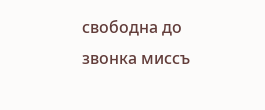свободна до звонка миссъ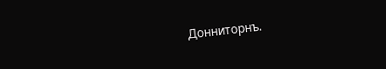Донниторнъ.